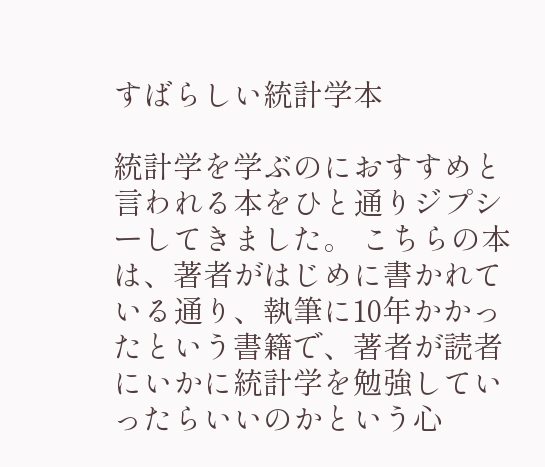すばらしい統計学本

統計学を学ぶのにおすすめと言われる本をひと通りジプシーしてきました。 こちらの本は、著者がはじめに書かれている通り、執筆に10年かかったという書籍で、著者が読者にいかに統計学を勉強していったらいいのかという心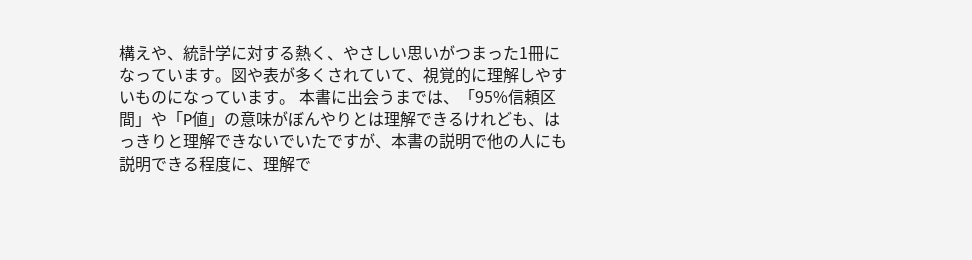構えや、統計学に対する熱く、やさしい思いがつまった1冊になっています。図や表が多くされていて、視覚的に理解しやすいものになっています。 本書に出会うまでは、「95%信頼区間」や「P値」の意味がぼんやりとは理解できるけれども、はっきりと理解できないでいたですが、本書の説明で他の人にも説明できる程度に、理解で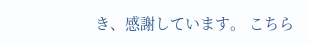き、感謝しています。 こちら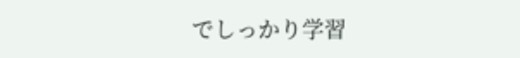でしっかり学習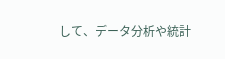して、データ分析や統計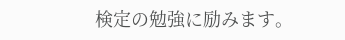検定の勉強に励みます。